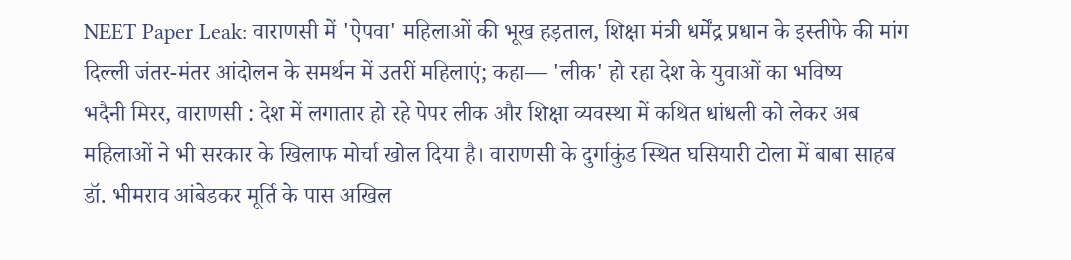NEET Paper Leak: वाराणसी में 'ऐपवा' महिलाओं की भूख हड़ताल, शिक्षा मंत्री धर्मेंद्र प्रधान के इस्तीफे की मांग
दिल्ली जंतर-मंतर आंदोलन के समर्थन में उतरीं महिलाएं; कहा— 'लीक' हो रहा देश के युवाओं का भविष्य
भदैनी मिरर, वाराणसी : देश में लगातार हो रहे पेपर लीक और शिक्षा व्यवस्था में कथित धांधली को लेकर अब महिलाओं ने भी सरकार के खिलाफ मोर्चा खोल दिया है। वाराणसी के दुर्गाकुंड स्थित घसियारी टोला में बाबा साहब डॉ. भीमराव आंबेडकर मूर्ति के पास अखिल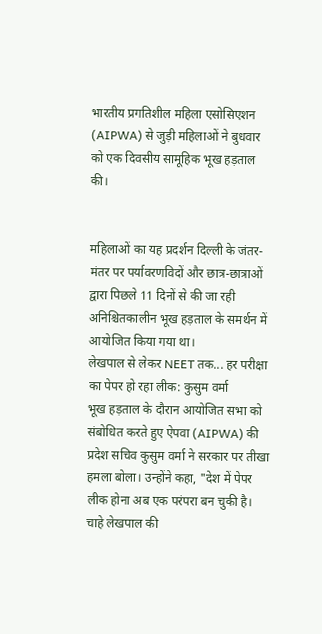भारतीय प्रगतिशील महिला एसोसिएशन (AIPWA) से जुड़ी महिलाओं ने बुधवार को एक दिवसीय सामूहिक भूख हड़ताल की।


महिलाओं का यह प्रदर्शन दिल्ली के जंतर-मंतर पर पर्यावरणविदों और छात्र-छात्राओं द्वारा पिछले 11 दिनों से की जा रही अनिश्चितकालीन भूख हड़ताल के समर्थन में आयोजित किया गया था।
लेखपाल से लेकर NEET तक... हर परीक्षा का पेपर हो रहा लीक: कुसुम वर्मा
भूख हड़ताल के दौरान आयोजित सभा को संबोधित करते हुए ऐपवा (AIPWA) की प्रदेश सचिव कुसुम वर्मा ने सरकार पर तीखा हमला बोला। उन्होंने कहा, "देश में पेपर लीक होना अब एक परंपरा बन चुकी है। चाहे लेखपाल की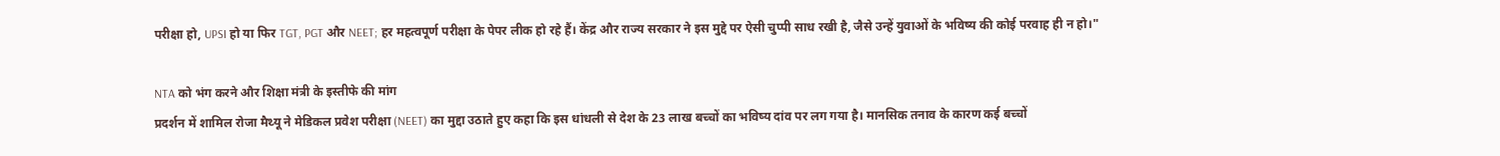परीक्षा हो, UPSI हो या फिर TGT, PGT और NEET; हर महत्वपूर्ण परीक्षा के पेपर लीक हो रहे हैं। केंद्र और राज्य सरकार ने इस मुद्दे पर ऐसी चुप्पी साध रखी है, जैसे उन्हें युवाओं के भविष्य की कोई परवाह ही न हो।"

NTA को भंग करने और शिक्षा मंत्री के इस्तीफे की मांग
प्रदर्शन में शामिल रोजा मैथ्यू ने मेडिकल प्रवेश परीक्षा (NEET) का मुद्दा उठाते हुए कहा कि इस धांधली से देश के 23 लाख बच्चों का भविष्य दांव पर लग गया है। मानसिक तनाव के कारण कई बच्चों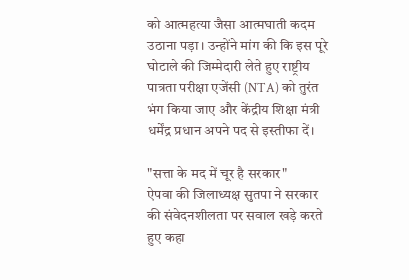को आत्महत्या जैसा आत्मघाती कदम उठाना पड़ा। उन्होंने मांग की कि इस पूरे घोटाले की जिम्मेदारी लेते हुए राष्ट्रीय पात्रता परीक्षा एजेंसी (NTA) को तुरंत भंग किया जाए और केंद्रीय शिक्षा मंत्री धर्मेंद्र प्रधान अपने पद से इस्तीफा दें।

"सत्ता के मद में चूर है सरकार"
ऐपवा की जिलाध्यक्ष सुतपा ने सरकार की संवेदनशीलता पर सवाल खड़े करते हुए कहा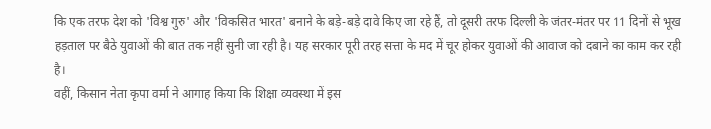कि एक तरफ देश को 'विश्व गुरु' और 'विकसित भारत' बनाने के बड़े-बड़े दावे किए जा रहे हैं, तो दूसरी तरफ दिल्ली के जंतर-मंतर पर 11 दिनों से भूख हड़ताल पर बैठे युवाओं की बात तक नहीं सुनी जा रही है। यह सरकार पूरी तरह सत्ता के मद में चूर होकर युवाओं की आवाज को दबाने का काम कर रही है।
वहीं, किसान नेता कृपा वर्मा ने आगाह किया कि शिक्षा व्यवस्था में इस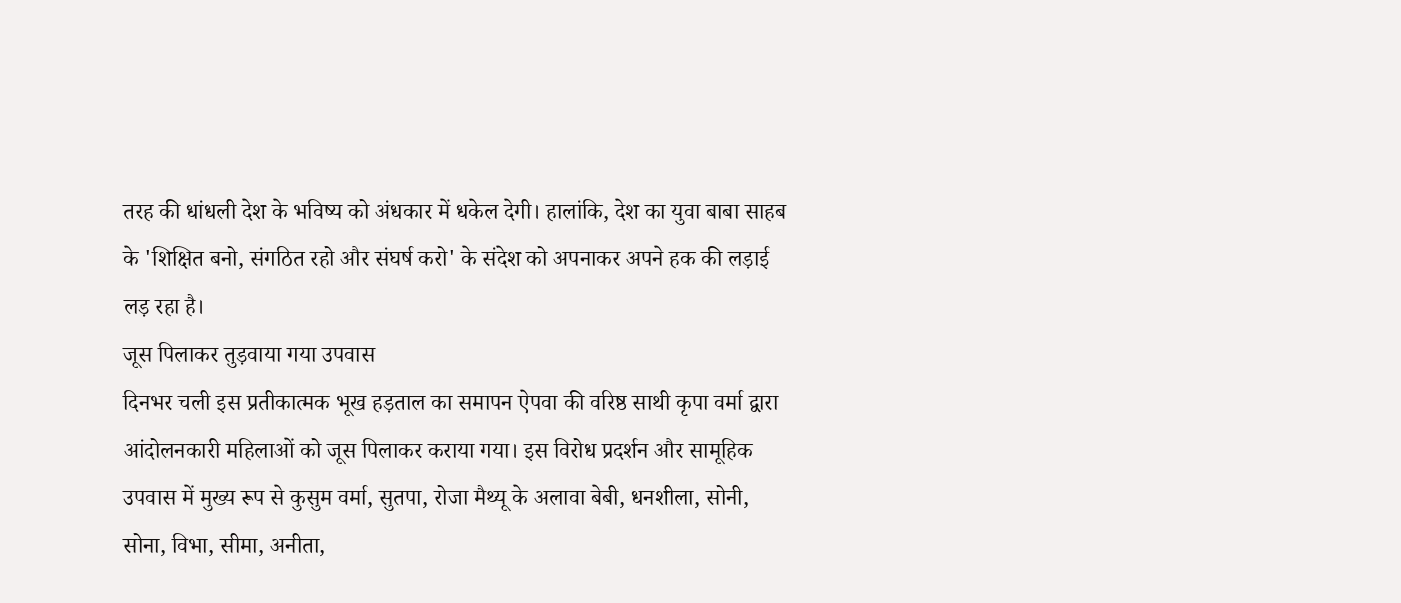तरह की धांधली देश के भविष्य को अंधकार में धकेल देगी। हालांकि, देश का युवा बाबा साहब के 'शिक्षित बनो, संगठित रहो और संघर्ष करो' के संदेश को अपनाकर अपने हक की लड़ाई लड़ रहा है।
जूस पिलाकर तुड़वाया गया उपवास
दिनभर चली इस प्रतीकात्मक भूख हड़ताल का समापन ऐपवा की वरिष्ठ साथी कृपा वर्मा द्वारा आंदोलनकारी महिलाओं को जूस पिलाकर कराया गया। इस विरोध प्रदर्शन और सामूहिक उपवास में मुख्य रूप से कुसुम वर्मा, सुतपा, रोजा मैथ्यू के अलावा बेबी, धनशीला, सोनी, सोना, विभा, सीमा, अनीता,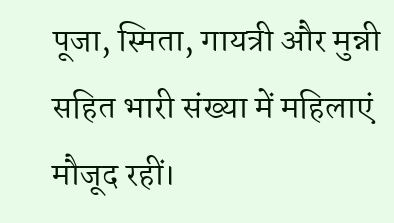पूजा, स्मिता, गायत्री और मुन्नी सहित भारी संख्या में महिलाएं मौजूद रहीं।